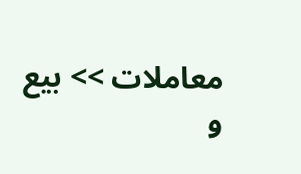معاملات >> بیع و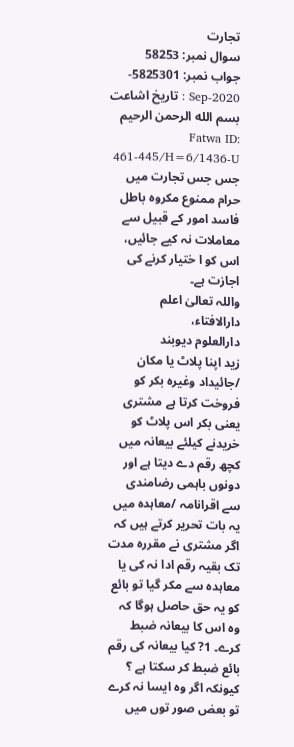تجارت
سوال نمبر: 58253
جواب نمبر: 5825301-Sep-2020 : تاریخ اشاعت
بسم الله الرحمن الرحيم
Fatwa ID: 461-445/H=6/1436-U جس جس تجارت میں حرام ممنوع مکروہ باطل فاسد امور کے قبیل سے معاملات نہ کیے جائیں، اس کو ا ختیار کرنے کی اجازت ہے۔
واللہ تعالیٰ اعلم
دارالافتاء،
دارالعلوم دیوبند
زید اپنا پلاٹ یا مکان /جائیداد وغیرہ بکر کو فروخت کرتا ہے مشتری یعنی بکر اس پلاٹ کو خریدنے کیلئے بیعانہ میں کچھ رقم دے دیتا ہے اور دونوں باہمی رضامندی سے اقرانامہ /معاہدہ میں یہ بات تحریر کرتے ہیں کہ اگر مشتری نے مقررہ مدت تک بقیہ رقم ادا نہ کی یا معاہدہ سے مکر گیا تو بائع کو یہ حق حاصل ہوگا کہ وہ اس کا بیعانہ ضبط کرے۔ 1? کیا بیعانہ کی رقم بائع ضبط کر سکتا ہے ؟ کیونکہ اگر وہ ایسا نہ کرے تو بعض صور توں میں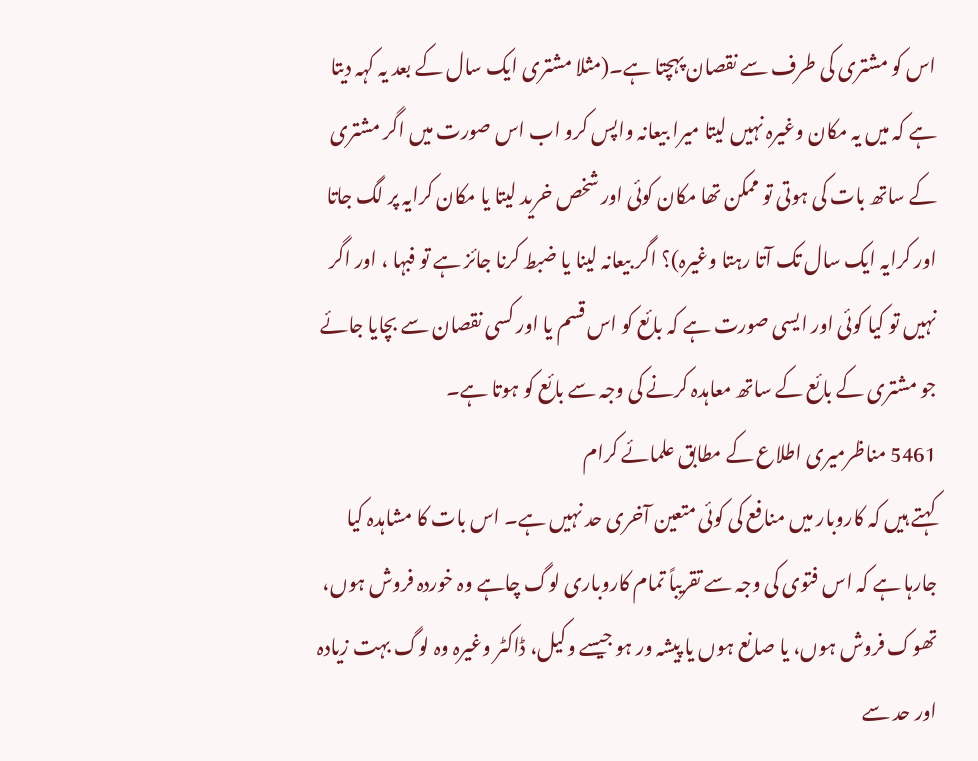اس کو مشتری کی طرف سے نقصان پہچتا ہے۔(مثلا مشتری ایک سال کے بعد یہ کہہ دیتا ہے کہ میں یہ مکان وغیرہ نہیں لیتا میرا بیعانہ واپس کرو اب اس صورت میں اگر مشتری کے ساتھ بات کی ہوتی تو ممکن تھا مکان کوئی اور شخص خرید لیتا یا مکان کرایہ پر لگ جاتا اور کرایہ ایک سال تک آتا رہتا وغیرہ)؟ اگر بیعانہ لینا یا ضبط کرنا جائز ہے تو فبہا ، اور اگر نہیں تو کیا کوئی اور ایسی صورت ہے کہ بائع کو اس قسم یا اور کسی نقصان سے بچایا جائے جو مشتری کے بائع کے ساتھ معاہدہ کرنے کی وجہ سے بائع کو ہوتا ہے۔
5461 مناظرمیری اطلاع کے مطابق علمائے کرام
کہتے ہیں کہ کاروبار میں منافع کی کوئی متعین آخری حد نہیں ہے۔ اس بات کا مشاہدہ کیا
جارہا ہے کہ اس فتوی کی وجہ سے تقریباً تمام کاروباری لوگ چاہے وہ خوردہ فروش ہوں،
تھوک فروش ہوں، یا صانع ہوں یا پیشہ ور ہو جیسے وکیل، ڈاکٹر وغیرہ وہ لوگ بہت زیادہ
اور حد سے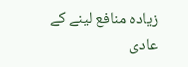زیادہ منافع لینے کے عادی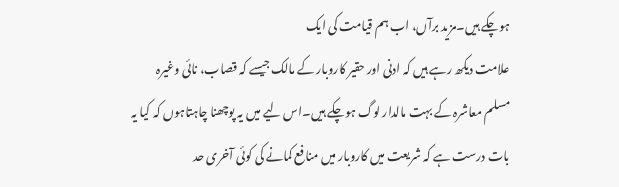ہوچکے ہیں۔مزید برآں، اب ہم قیامت کی ایک
علامت دیکھ رہے ہیں کہ ادنی اور حقیر کاروبار کے مالک جیسے کہ قصاب، نائی وغیرہ
مسلم معاشرہ کے بہت مالدار لوگ ہوچکے ہیں۔اس لیے میں یہ پوچھنا چاہتاہوں کہ کیا یہ
بات درست ہے کہ شریعت میں کاروبار میں منافع کمانے کی کوئی آخری حد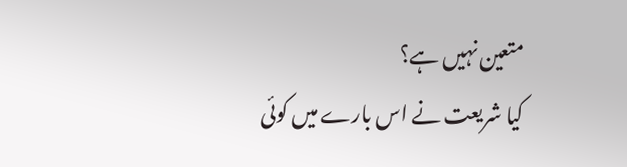متعین نہیں ہے؟
کیا شریعت نے اس بارے میں کوئی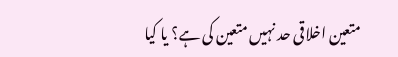متعین اخلاقی حد نہیں متعین کی ہے؟ یا کیا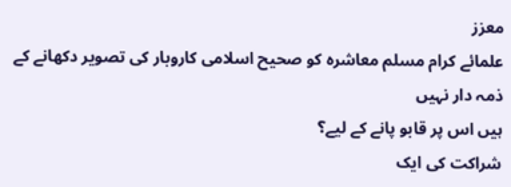معزز
علمائے کرام مسلم معاشرہ کو صحیح اسلامی کاروبار کی تصویر دکھانے کے ذمہ دار نہیں
ہیں اس پر قابو پانے کے لیے؟
شراکت کی ایک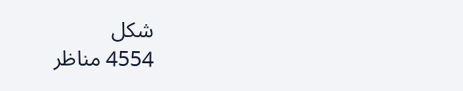شکل
4554 مناظر